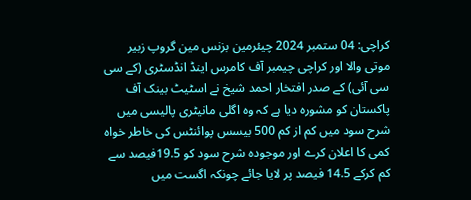کراچی: 04 ستمبر 2024 چیئرمین بزنس مین گروپ زبیر موتی والا اور کراچی چیمبر آف کامرس اینڈ انڈسٹری (کے سی سی آئی) کے صدر افتخار احمد شیخ نے اسٹیٹ بینک آف پاکستان کو مشورہ دیا ہے کہ وہ اگلی مانیٹری پالیسی میں شرح سود میں کم از کم 500 بیسس پوائنٹس کی خاطر خواہ کمی کا اعلان کرے اور موجودہ شرح سود کو 19.5فیصد سے کم کرکے 14.5 فیصد پر لایا جائے چونکہ اگست میں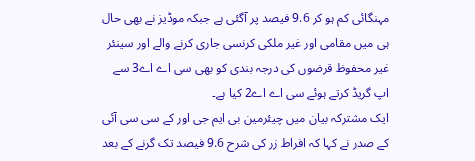مہنگائی کم ہو کر 9.6 فیصد پر آگئی ہے جبکہ موڈیز نے بھی حال ہی میں مقامی اور غیر ملکی کرنسی جاری کرنے والے اور سینئر غیر محفوظ قرضوں کی درجہ بندی کو بھی سی اے اے3 سے اپ گریڈ کرتے ہوئے سی اے اے2 کیا ہے۔
ایک مشترکہ بیان میں چیئرمین بی ایم جی اور کے سی سی آئی کے صدر نے کہا کہ افراط زر کی شرح 9.6 فیصد تک گرنے کے بعد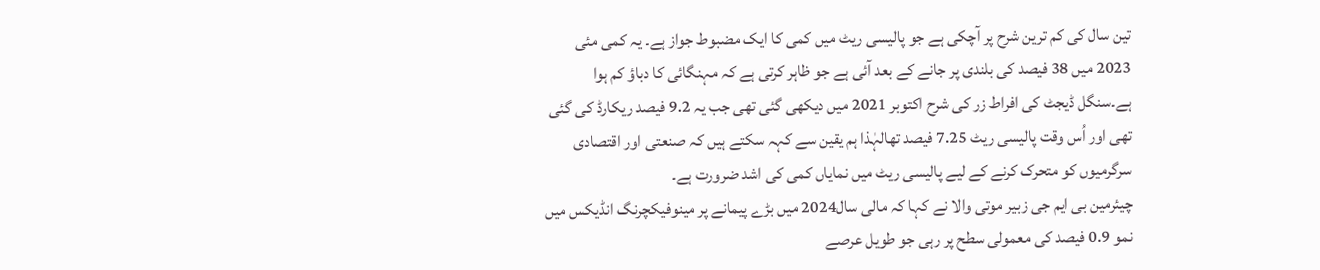تین سال کی کم ترین شرح پر آچکی ہے جو پالیسی ریٹ میں کمی کا ایک مضبوط جواز ہے۔ یہ کمی مئی 2023 میں 38 فیصد کی بلندی پر جانے کے بعد آئی ہے جو ظاہر کرتی ہے کہ مہنگائی کا دباؤ کم ہوا ہے۔سنگل ڈیجٹ کی افراط زر کی شرح اکتوبر 2021 میں دیکھی گئی تھی جب یہ 9.2 فیصد ریکارڈ کی گئی تھی اور اُس وقت پالیسی ریٹ 7.25 فیصد تھالہٰذا ہم یقین سے کہہ سکتے ہیں کہ صنعتی اور اقتصادی سرگرمیوں کو متحرک کرنے کے لیے پالیسی ریٹ میں نمایاں کمی کی اشد ضرورت ہے۔
چیئرمین بی ایم جی زبیر موتی والا نے کہا کہ مالی سال2024 میں بڑے پیمانے پر مینوفیکچرنگ انڈیکس میں نمو 0.9 فیصد کی معمولی سطح پر رہی جو طویل عرصے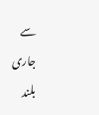سے جاری بلند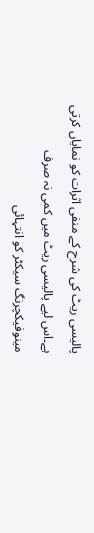پالیسی ریٹ کی شرح کے منفی اثرات کو نمایاں کرتی ہے۔اس لیے پالیسی ریٹ میں کمی نہ صرف مینوفیکچرنگ سیکٹر کو انتہائی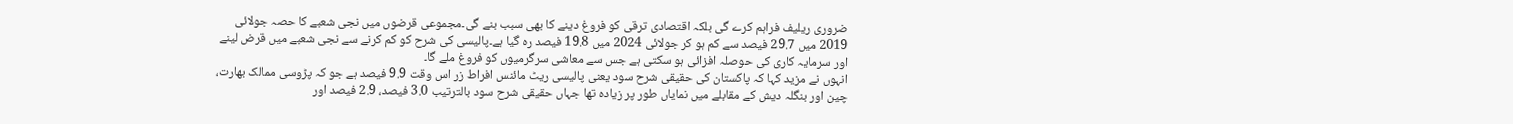ضروری ریلیف فراہم کرے گی بلکہ اقتصادی ترقی کو فروغ دینے کا بھی سبب بنے گی۔مجموعی قرضوں میں نجی شعبے کا حصہ جولائی 2019 میں 29.7 فیصد سے کم ہو کر جولائی 2024 میں 19.8 فیصد رہ گیا ہے۔پالیسی کی شرح کو کم کرنے سے نجی شعبے میں قرض لینے اور سرمایہ کاری کی حوصلہ افزائی ہو سکتی ہے جس سے معاشی سرگرمیوں کو فروغ ملے گا۔
انہوں نے مزید کہا کہ پاکستان کی حقیقی شرح سود یعنی پالیسی ریٹ مائنس افراط زر اس وقت 9.9 فیصد ہے جو کہ پڑوسی ممالک بھارت، چین اور بنگلہ دیش کے مقابلے میں نمایاں طور پر زیادہ تھا جہاں حقیقی شرح سود بالترتیب 3.0 فیصد، 2.9 فیصد اور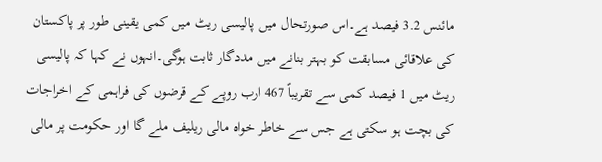مائنس 3.2 فیصد ہے۔اس صورتحال میں پالیسی ریٹ میں کمی یقینی طور پر پاکستان کی علاقائی مسابقت کو بہتر بنانے میں مددگار ثابت ہوگی۔انہوں نے کہا کہ پالیسی ریٹ میں 1 فیصد کمی سے تقریباً 467 ارب روپے کے قرضوں کی فراہمی کے اخراجات کی بچت ہو سکتی ہے جس سے خاطر خواہ مالی ریلیف ملے گا اور حکومت پر مالی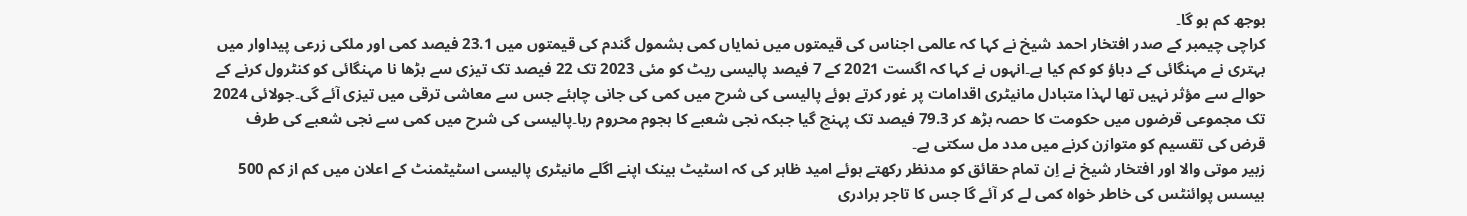بوجھ کم ہو گا۔
کراچی چیمبر کے صدر افتخار احمد شیخ نے کہا کہ عالمی اجناس کی قیمتوں میں نمایاں کمی بشمول گندم کی قیمتوں میں 23.1 فیصد کمی اور ملکی زرعی پیداوار میں بہتری نے مہنگائی کے دباؤ کو کم کیا ہے۔انہوں نے کہا کہ اگست 2021 کے 7 فیصد پالیسی ریٹ کو مئی 2023 تک 22 فیصد تک تیزی سے بڑھا نا مہنگائی کو کنٹرول کرنے کے حوالے سے مؤثر نہیں تھا لہذا متبادل مانیٹری اقدامات پر غور کرتے ہوئے پالیسی کی شرح میں کمی کی جانی چاہئے جس سے معاشی ترقی میں تیزی آئے گی۔جولائی 2024 تک مجموعی قرضوں میں حکومت کا حصہ بڑھ کر 79.3 فیصد تک پہنچ گیا جبکہ نجی شعبے کا ہجوم محروم رہا۔پالیسی کی شرح میں کمی سے نجی شعبے کی طرف قرض کی تقسیم کو متوازن کرنے میں مدد مل سکتی ہے۔
زبیر موتی والا اور افتخار شیخ نے اِن تمام حقائق کو مدنظر رکھتے ہوئے امید ظاہر کی کہ اسٹیٹ بینک اپنے اگلے مانیٹری پالیسی اسٹیٹمنٹ کے اعلان میں کم از کم 500 بیسس پوائنٹس کی خاطر خواہ کمی لے کر آئے گا جس کا تاجر برادری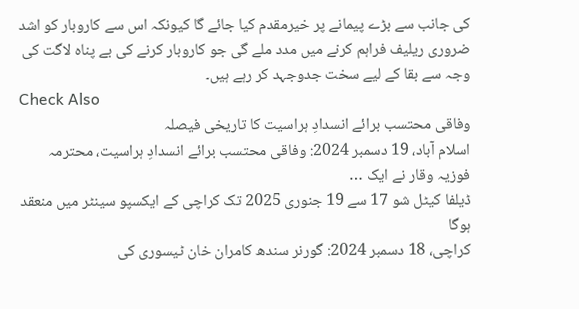کی جانب سے بڑے پیمانے پر خیرمقدم کیا جائے گا کیونکہ اس سے کاروبار کو اشد ضروری ریلیف فراہم کرنے میں مدد ملے گی جو کاروبار کرنے کی بے پناہ لاگت کی وجہ سے بقا کے لیے سخت جدوجہد کر رہے ہیں۔
Check Also
وفاقی محتسب برائے انسدادِ ہراسیت کا تاریخی فیصلہ
اسلام آباد، 19 دسمبر 2024: وفاقی محتسب برائے انسدادِ ہراسیت، محترمہ فوزیہ وقار نے ایک …
ڈیلفا کیٹل شو 17 سے 19 جنوری 2025 تک کراچی کے ایکسپو سینٹر میں منعقد ہوگا
کراچی، 18 دسمبر 2024: گورنر سندھ کامران خان ٹیسوری کی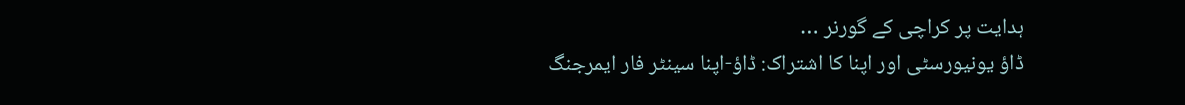ہدایت پر کراچی کے گورنر …
ڈاؤ یونیورسٹی اور اپنا کا اشتراک: ڈاؤ-اپنا سینٹر فار ایمرجنگ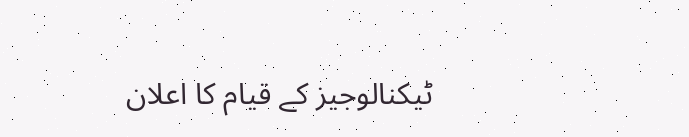ٹیکنالوجیز کے قیام کا اعلان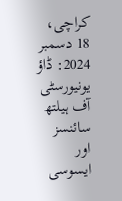کراچی، 18 دسمبر 2024: ڈاؤ یونیورسٹی آف ہیلتھ سائنسز اور ایسوسی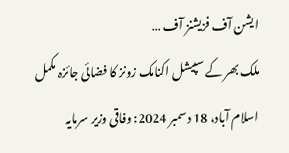ایشن آف فزیشنز آف …
ملک بھر کے سپیشل اکنامک زونز کا فضائی جائزہ مکمل
اسلام آباد، 18 دسمبر 2024: وفاقی وزیر سرمایہ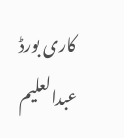کاری بورڈ عبدالعلیم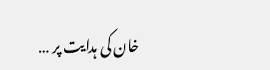خان کی ہدایت پر …